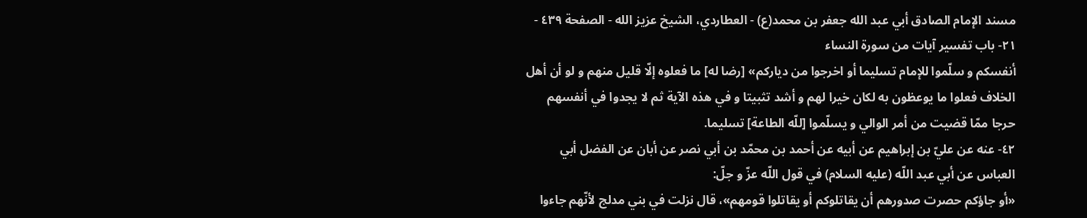مسند الإمام الصادق أبي عبد الله جعفر بن محمد(ع) - العطاردي، الشيخ عزيز الله - الصفحة ٤٣٩ - ٢١- باب تفسير آيات من سورة النساء
أنفسكم و سلّموا للإمام تسليما أو اخرجوا من دياركم» [رضا له] ما فعلوه إلّا قليل منهم و لو أن أهل الخلاف فعلوا ما يوعظون به لكان خيرا لهم و أشد تثبيتا و في هذه الآية ثم لا يجدوا في أنفسهم حرجا ممّا قضيت من أمر الوالي و يسلّموا [للّه الطاعة] تسليما.
٤٢- عنه عن عليّ بن إبراهيم عن أبيه عن أحمد بن محمّد بن أبي نصر عن أبان عن الفضل أبي العباس عن أبي عبد اللّه (عليه السلام) في قول اللّه عزّ و جلّ:
«أو جاؤكم حصرت صدورهم أن يقاتلوكم أو يقاتلوا قومهم»، قال نزلت في بني مدلج لأنّهم جاءوا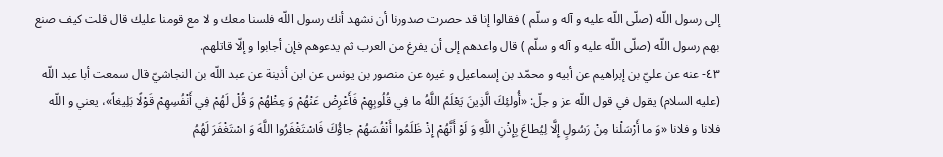إلى رسول اللّه (صلّى اللّه عليه و آله و سلّم ) فقالوا إنا قد حصرت صدورنا أن نشهد أنك رسول اللّه فلسنا معك و لا مع قومنا عليك قال قلت كيف صنع بهم رسول اللّه (صلّى اللّه عليه و آله و سلّم ) قال واعدهم إلى أن يفرغ من العرب ثم يدعوهم فإن أجابوا و إلّا قاتلهم.
٤٣- عنه عن عليّ بن إبراهيم عن أبيه و محمّد بن إسماعيل و غيره عن منصور بن يونس عن ابن أذينة عن عبد اللّه بن النجاشيّ قال سمعت أبا عبد اللّه (عليه السلام) يقول في قول اللّه عز و جلّ: «أُولئِكَ الَّذِينَ يَعْلَمُ اللَّهُ ما فِي قُلُوبِهِمْ فَأَعْرِضْ عَنْهُمْ وَ عِظْهُمْ وَ قُلْ لَهُمْ فِي أَنْفُسِهِمْ قَوْلًا بَلِيغاً»، يعني و اللّه فلانا و فلانا «وَ ما أَرْسَلْنا مِنْ رَسُولٍ إِلَّا لِيُطاعَ بِإِذْنِ اللَّهِ وَ لَوْ أَنَّهُمْ إِذْ ظَلَمُوا أَنْفُسَهُمْ جاؤُكَ فَاسْتَغْفَرُوا اللَّهَ وَ اسْتَغْفَرَ لَهُمُ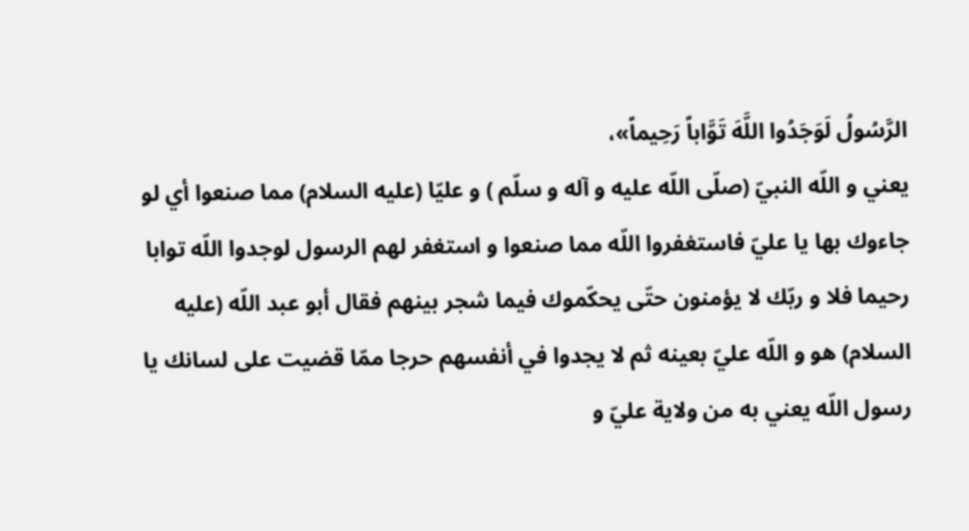الرَّسُولُ لَوَجَدُوا اللَّهَ تَوَّاباً رَحِيماً»،
يعني و اللّه النبيّ (صلّى اللّه عليه و آله و سلّم ) و عليّا (عليه السلام) مما صنعوا أي لو جاءوك بها يا عليّ فاستغفروا اللّه مما صنعوا و استغفر لهم الرسول لوجدوا اللّه توابا رحيما فلا و ربّك لا يؤمنون حتّى يحكّموك فيما شجر بينهم فقال أبو عبد اللّه (عليه السلام) هو و اللّه عليّ بعينه ثم لا يجدوا في أنفسهم حرجا ممّا قضيت على لسانك يا رسول اللّه يعني به من ولاية عليّ و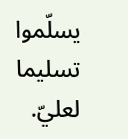يسلّموا تسليما لعليّ.